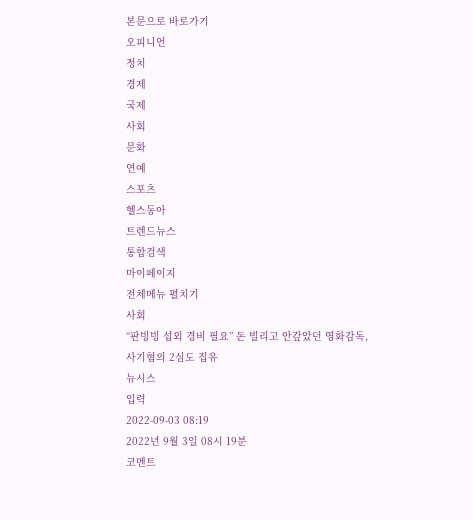본문으로 바로가기
오피니언
정치
경제
국제
사회
문화
연예
스포츠
헬스동아
트렌드뉴스
통합검색
마이페이지
전체메뉴 펼치기
사회
“판빙빙 섭외 경비 필요” 돈 빌리고 안갚았던 영화감독, 사기혐의 2심도 집유
뉴시스
입력
2022-09-03 08:19
2022년 9월 3일 08시 19분
코멘트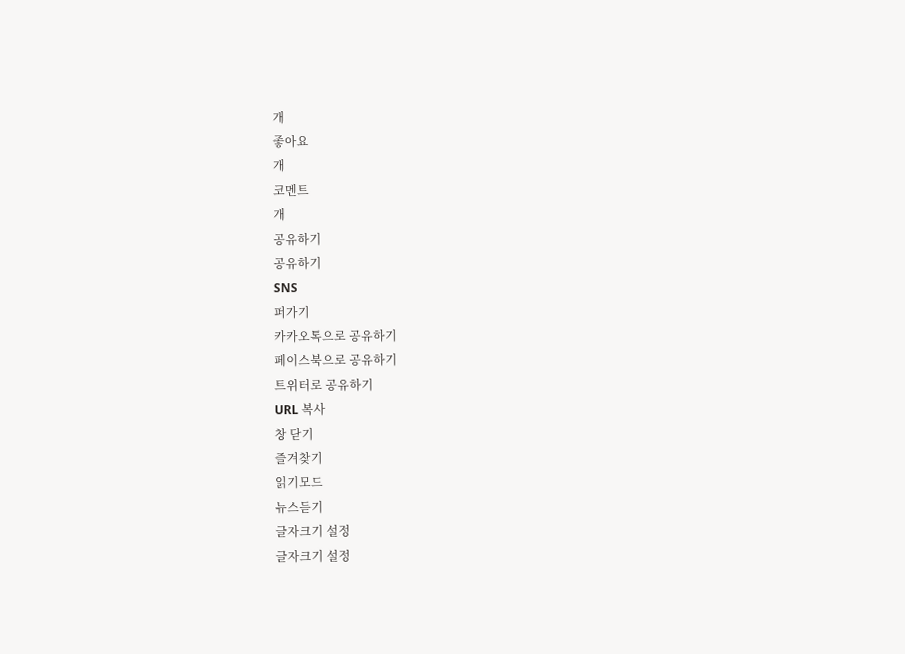개
좋아요
개
코멘트
개
공유하기
공유하기
SNS
퍼가기
카카오톡으로 공유하기
페이스북으로 공유하기
트위터로 공유하기
URL 복사
창 닫기
즐겨찾기
읽기모드
뉴스듣기
글자크기 설정
글자크기 설정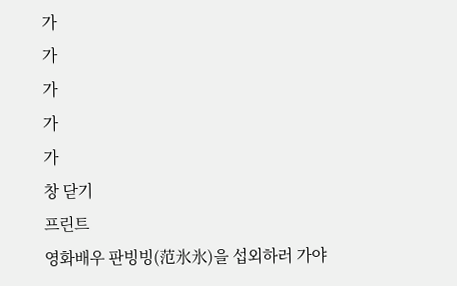가
가
가
가
가
창 닫기
프린트
영화배우 판빙빙(范氷氷)을 섭외하러 가야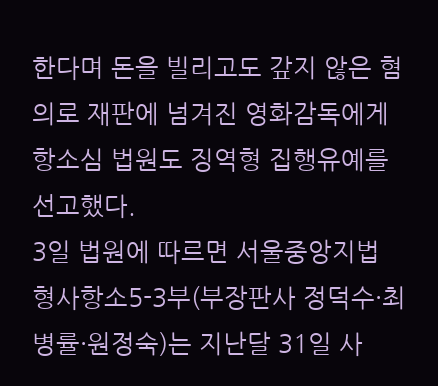한다며 돈을 빌리고도 갚지 않은 혐의로 재판에 넘겨진 영화감독에게 항소심 법원도 징역형 집행유예를 선고했다.
3일 법원에 따르면 서울중앙지법 형사항소5-3부(부장판사 정덕수·최병률·원정숙)는 지난달 31일 사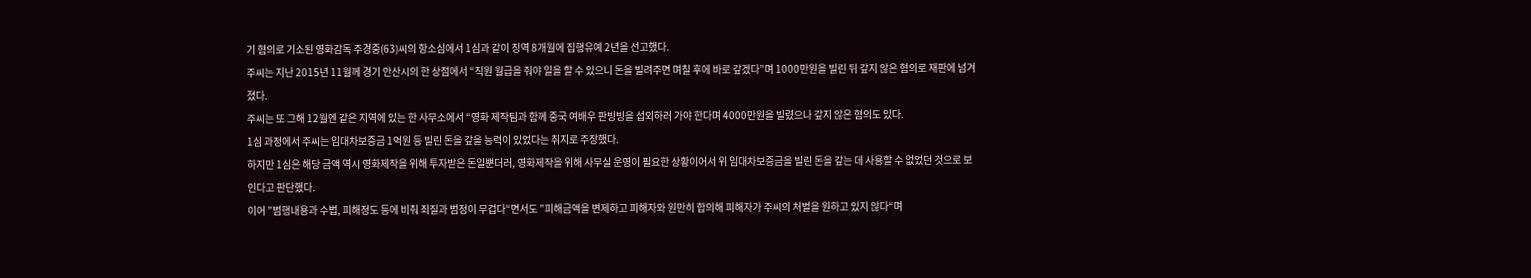기 혐의로 기소된 영화감독 주경중(63)씨의 항소심에서 1심과 같이 징역 8개월에 집행유예 2년을 선고했다.
주씨는 지난 2015년 11월께 경기 안산시의 한 상점에서 “직원 월급을 줘야 일을 할 수 있으니 돈을 빌려주면 며칠 후에 바로 갚겠다”며 1000만원을 빌린 뒤 갚지 않은 혐의로 재판에 넘겨졌다.
주씨는 또 그해 12월엔 같은 지역에 있는 한 사무소에서 “영화 제작팀과 함께 중국 여배우 판빙빙을 섭외하러 가야 한다며 4000만원을 빌렸으나 갚지 않은 혐의도 있다.
1심 과정에서 주씨는 임대차보증금 1억원 등 빌린 돈을 갚을 능력이 있었다는 취지로 주장했다.
하지만 1심은 해당 금액 역시 영화제작을 위해 투자받은 돈일뿐더러, 영화제작을 위해 사무실 운영이 필요한 상황이어서 위 임대차보증금을 빌린 돈을 갚는 데 사용할 수 없었던 것으로 보인다고 판단했다.
이어 ”범행내용과 수법, 피해정도 등에 비춰 죄질과 범정이 무겁다“면서도 ”피해금액을 변제하고 피해자와 원만히 합의해 피해자가 주씨의 처벌을 원하고 있지 않다“며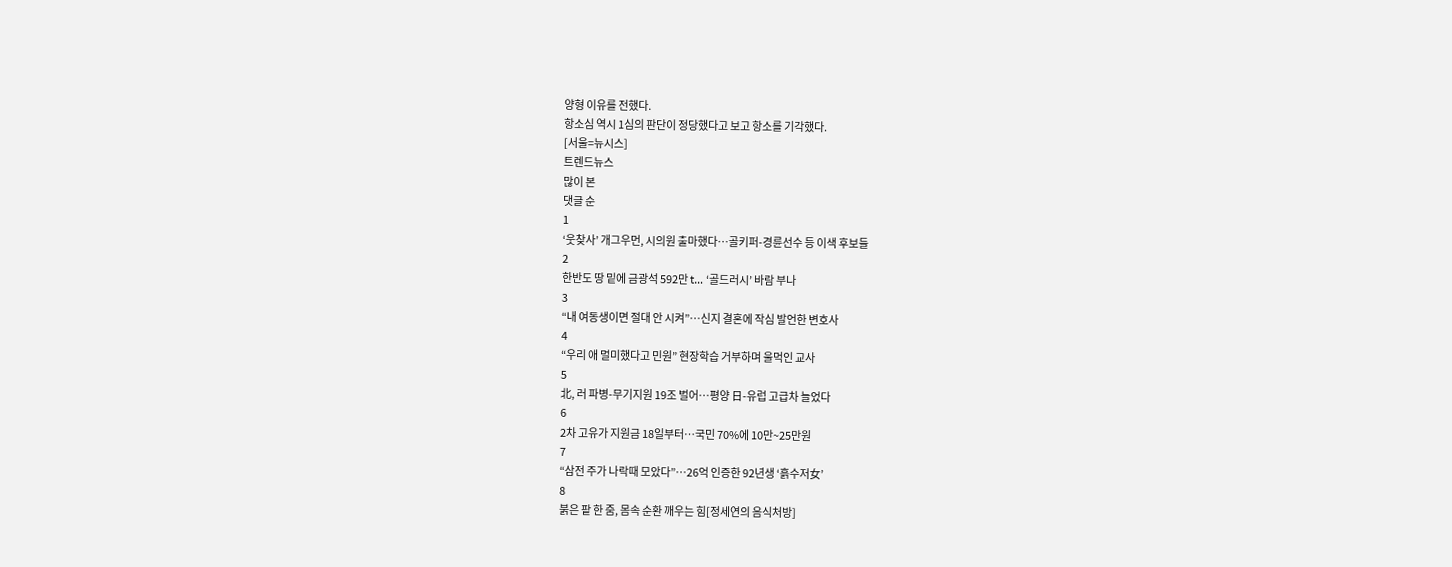양형 이유를 전했다.
항소심 역시 1심의 판단이 정당했다고 보고 항소를 기각했다.
[서울=뉴시스]
트렌드뉴스
많이 본
댓글 순
1
‘웃찾사’ 개그우먼, 시의원 출마했다…골키퍼-경륜선수 등 이색 후보들
2
한반도 땅 밑에 금광석 592만 t… ‘골드러시’ 바람 부나
3
“내 여동생이면 절대 안 시켜”…신지 결혼에 작심 발언한 변호사
4
“우리 애 멀미했다고 민원” 현장학습 거부하며 울먹인 교사
5
北, 러 파병-무기지원 19조 벌어…평양 日-유럽 고급차 늘었다
6
2차 고유가 지원금 18일부터…국민 70%에 10만~25만원
7
“삼전 주가 나락때 모았다”…26억 인증한 92년생 ‘흙수저女’
8
붉은 팥 한 줌, 몸속 순환 깨우는 힘[정세연의 음식처방]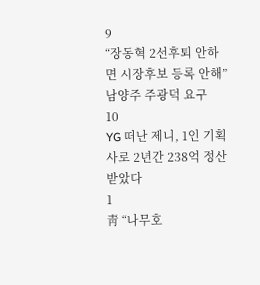9
“장동혁 2선후퇴 안하면 시장후보 등록 안해” 남양주 주광덕 요구
10
YG 떠난 제니, 1인 기획사로 2년간 238억 정산받았다
1
靑 “나무호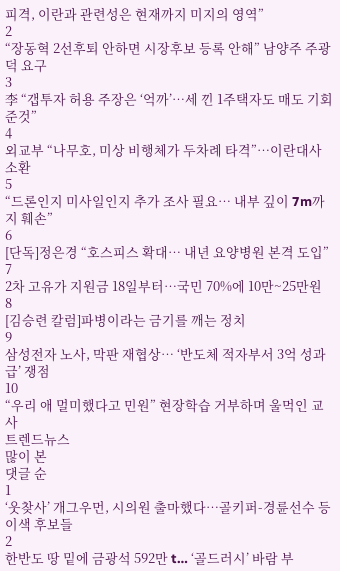피격, 이란과 관련성은 현재까지 미지의 영역”
2
“장동혁 2선후퇴 안하면 시장후보 등록 안해” 남양주 주광덕 요구
3
李 “갭투자 허용 주장은 ‘억까’…세 낀 1주택자도 매도 기회 준것”
4
외교부 “나무호, 미상 비행체가 두차례 타격”…이란대사 소환
5
“드론인지 미사일인지 추가 조사 필요… 내부 깊이 7m까지 훼손”
6
[단독]정은경 “호스피스 확대… 내년 요양병원 본격 도입”
7
2차 고유가 지원금 18일부터…국민 70%에 10만~25만원
8
[김승련 칼럼]파병이라는 금기를 깨는 정치
9
삼성전자 노사, 막판 재협상… ‘반도체 적자부서 3억 성과급’ 쟁점
10
“우리 애 멀미했다고 민원” 현장학습 거부하며 울먹인 교사
트렌드뉴스
많이 본
댓글 순
1
‘웃찾사’ 개그우먼, 시의원 출마했다…골키퍼-경륜선수 등 이색 후보들
2
한반도 땅 밑에 금광석 592만 t… ‘골드러시’ 바람 부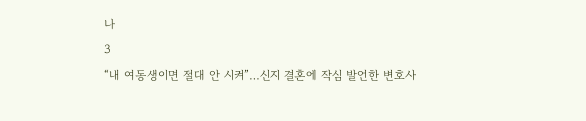나
3
“내 여동생이면 절대 안 시켜”…신지 결혼에 작심 발언한 변호사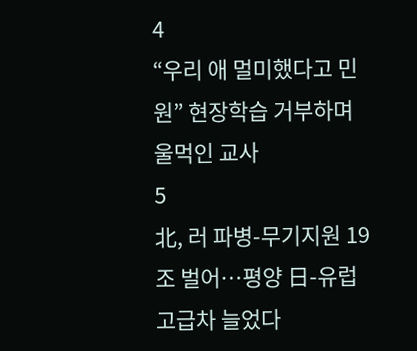4
“우리 애 멀미했다고 민원” 현장학습 거부하며 울먹인 교사
5
北, 러 파병-무기지원 19조 벌어…평양 日-유럽 고급차 늘었다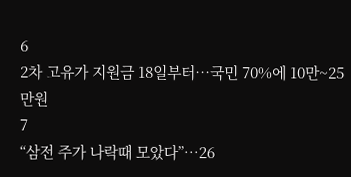6
2차 고유가 지원금 18일부터…국민 70%에 10만~25만원
7
“삼전 주가 나락때 모았다”…26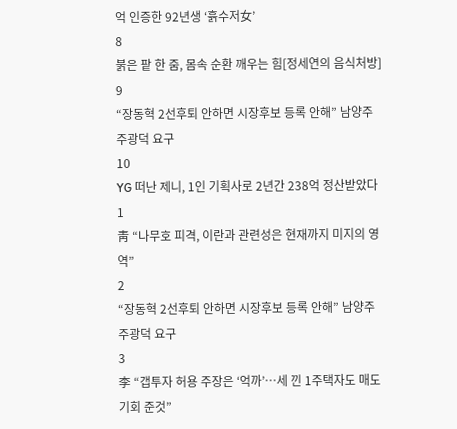억 인증한 92년생 ‘흙수저女’
8
붉은 팥 한 줌, 몸속 순환 깨우는 힘[정세연의 음식처방]
9
“장동혁 2선후퇴 안하면 시장후보 등록 안해” 남양주 주광덕 요구
10
YG 떠난 제니, 1인 기획사로 2년간 238억 정산받았다
1
靑 “나무호 피격, 이란과 관련성은 현재까지 미지의 영역”
2
“장동혁 2선후퇴 안하면 시장후보 등록 안해” 남양주 주광덕 요구
3
李 “갭투자 허용 주장은 ‘억까’…세 낀 1주택자도 매도 기회 준것”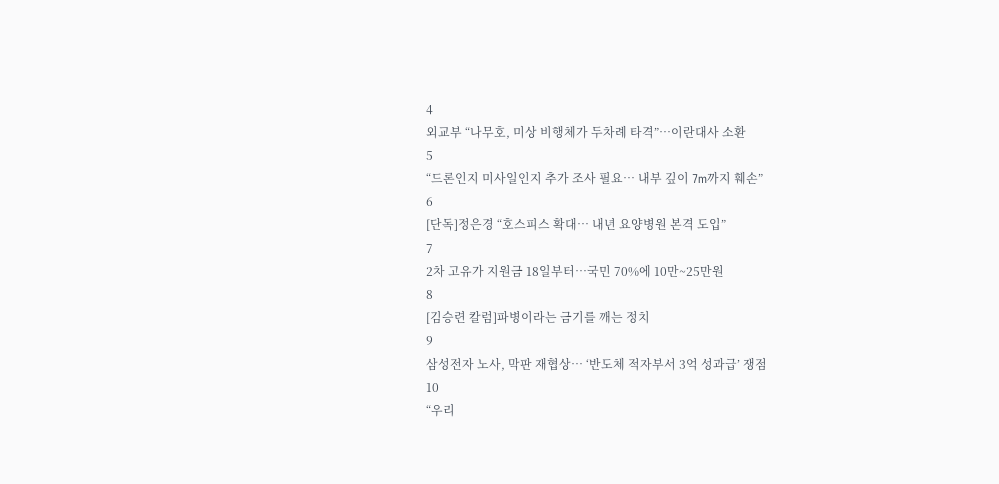4
외교부 “나무호, 미상 비행체가 두차례 타격”…이란대사 소환
5
“드론인지 미사일인지 추가 조사 필요… 내부 깊이 7m까지 훼손”
6
[단독]정은경 “호스피스 확대… 내년 요양병원 본격 도입”
7
2차 고유가 지원금 18일부터…국민 70%에 10만~25만원
8
[김승련 칼럼]파병이라는 금기를 깨는 정치
9
삼성전자 노사, 막판 재협상… ‘반도체 적자부서 3억 성과급’ 쟁점
10
“우리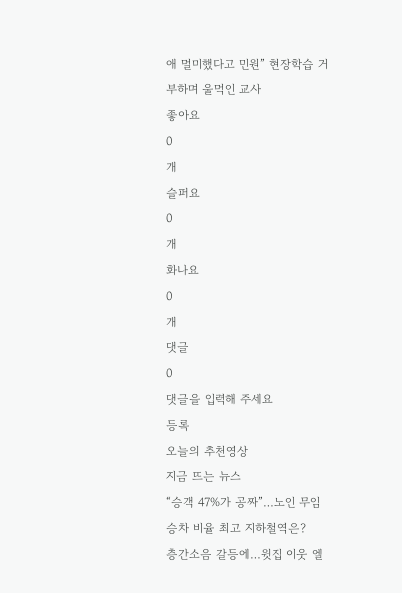애 멀미했다고 민원” 현장학습 거부하며 울먹인 교사
좋아요
0
개
슬퍼요
0
개
화나요
0
개
댓글
0
댓글을 입력해 주세요
등록
오늘의 추천영상
지금 뜨는 뉴스
“승객 47%가 공짜”…노인 무임승차 비율 최고 지하철역은?
층간소음 갈등에…윗집 이웃 엘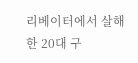리베이터에서 살해한 20대 구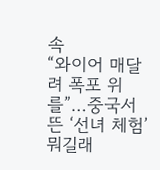속
“와이어 매달려 폭포 위를”…중국서 뜬 ‘선녀 체험’ 뭐길래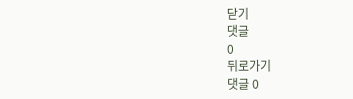닫기
댓글
0
뒤로가기
댓글 0